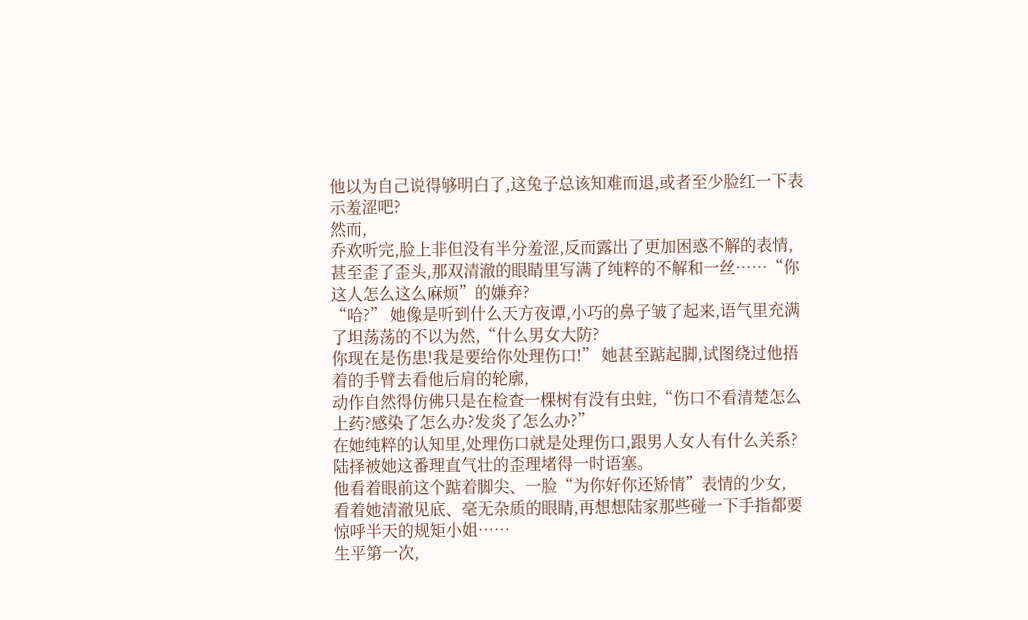他以为自己说得够明白了,这兔子总该知难而退,或者至少脸红一下表示羞涩吧?
然而,
乔欢听完,脸上非但没有半分羞涩,反而露出了更加困惑不解的表情,
甚至歪了歪头,那双清澈的眼睛里写满了纯粹的不解和一丝……“你这人怎么这么麻烦”的嫌弃?
“哈?” 她像是听到什么天方夜谭,小巧的鼻子皱了起来,语气里充满了坦荡荡的不以为然,“什么男女大防?
你现在是伤患!我是要给你处理伤口!” 她甚至踮起脚,试图绕过他捂着的手臂去看他后肩的轮廓,
动作自然得仿佛只是在检查一棵树有没有虫蛀,“伤口不看清楚怎么上药?感染了怎么办?发炎了怎么办?”
在她纯粹的认知里,处理伤口就是处理伤口,跟男人女人有什么关系?
陆择被她这番理直气壮的歪理堵得一时语塞。
他看着眼前这个踮着脚尖、一脸“为你好你还矫情”表情的少女,
看着她清澈见底、毫无杂质的眼睛,再想想陆家那些碰一下手指都要惊呼半天的规矩小姐……
生平第一次,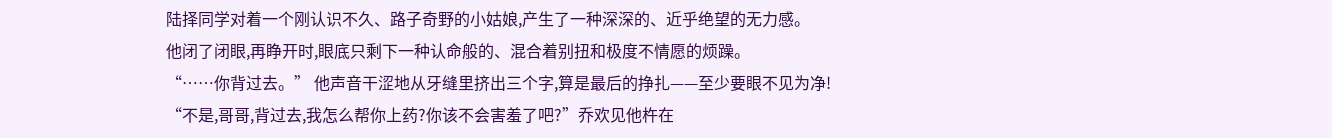陆择同学对着一个刚认识不久、路子奇野的小姑娘,产生了一种深深的、近乎绝望的无力感。
他闭了闭眼,再睁开时,眼底只剩下一种认命般的、混合着别扭和极度不情愿的烦躁。
“……你背过去。” 他声音干涩地从牙缝里挤出三个字,算是最后的挣扎——至少要眼不见为净!
“不是,哥哥,背过去,我怎么帮你上药?你该不会害羞了吧?”乔欢见他杵在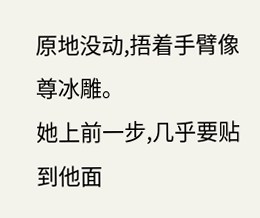原地没动,捂着手臂像尊冰雕。
她上前一步,几乎要贴到他面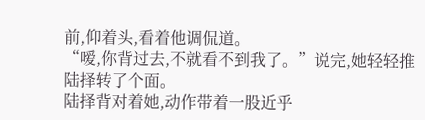前,仰着头,看着他调侃道。
“嗳,你背过去,不就看不到我了。”说完,她轻轻推陆择转了个面。
陆择背对着她,动作带着一股近乎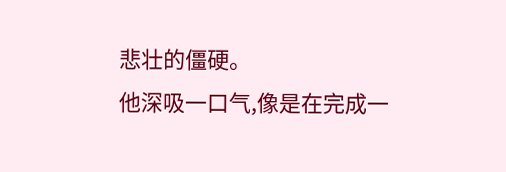悲壮的僵硬。
他深吸一口气,像是在完成一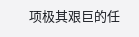项极其艰巨的任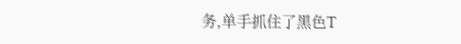务,单手抓住了黑色T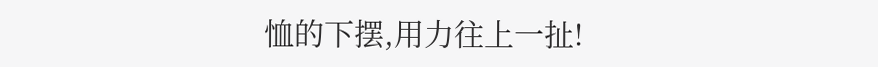恤的下摆,用力往上一扯!